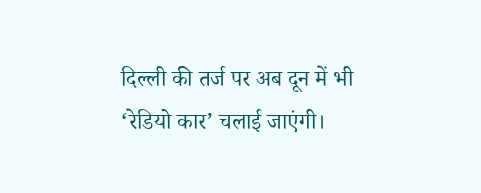दिल्ली की तर्ज पर अब दून में भी ‘रेडियो कार’ चलाई जाएंगी।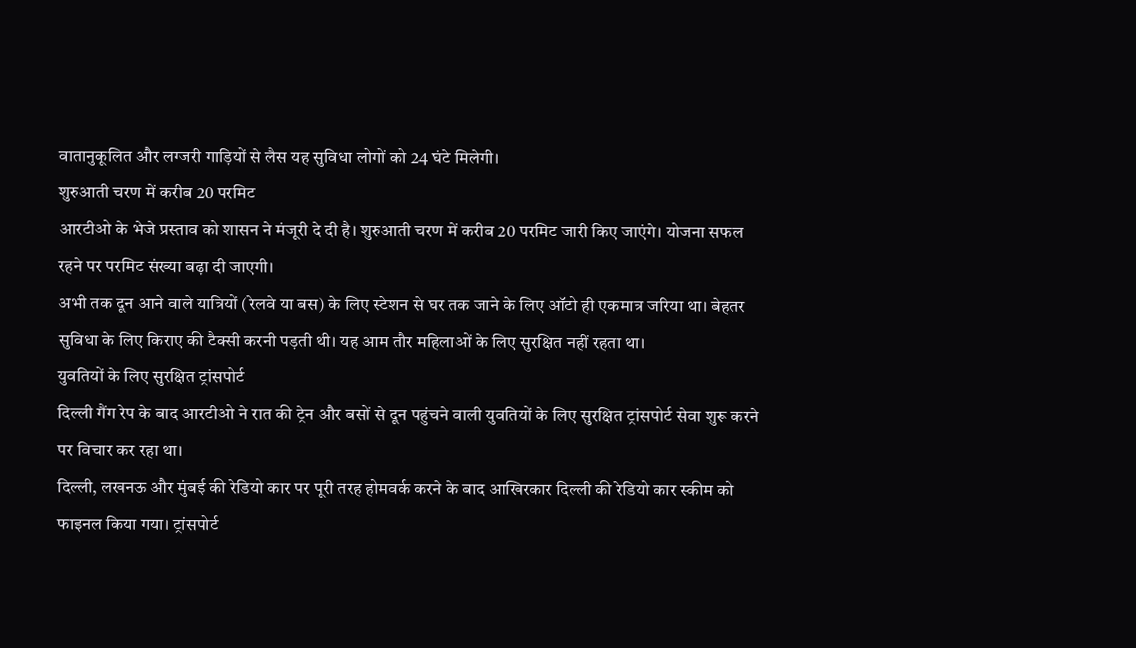वातानुकूलित और लग्जरी गाड़ियों से लैस यह सुविधा लोगों को 24 घंटे मिलेगी।
शुरुआती चरण में करीब 20 परमिट
आरटीओ के भेजे प्रस्ताव को शासन ने मंजूरी दे दी है। शुरुआती चरण में करीब 20 परमिट जारी किए जाएंगे। योजना सफल रहने पर परमिट संख्या बढ़ा दी जाएगी।
अभी तक दून आने वाले यात्रियों (रेलवे या बस) के लिए स्टेशन से घर तक जाने के लिए ऑटो ही एकमात्र जरिया था। बेहतर सुविधा के लिए किराए की टैक्सी करनी पड़ती थी। यह आम तौर महिलाओं के लिए सुरक्षित नहीं रहता था।
युवतियों के लिए सुरक्षित ट्रांसपोर्ट
दिल्ली गैंग रेप के बाद आरटीओ ने रात की ट्रेन और बसों से दून पहुंचने वाली युवतियों के लिए सुरक्षित ट्रांसपोर्ट सेवा शुरू करने पर विचार कर रहा था।
दिल्ली, लखनऊ और मुंबई की रेडियो कार पर पूरी तरह होमवर्क करने के बाद आखिरकार दिल्ली की रेडियो कार स्कीम को फाइनल किया गया। ट्रांसपोर्ट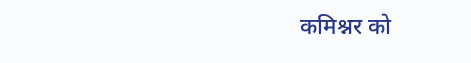कमिश्नर को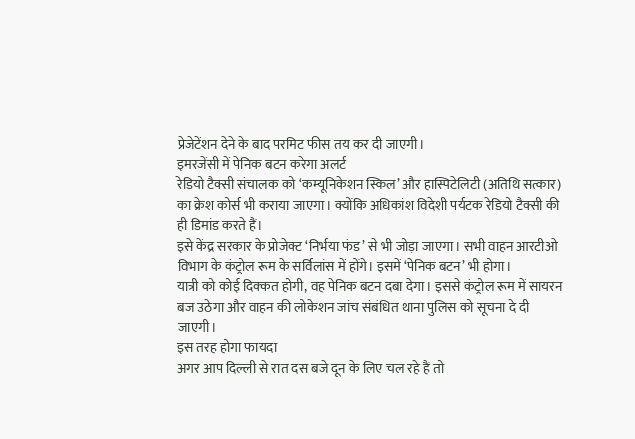प्रेजेटेंशन देने के बाद परमिट फीस तय कर दी जाएगी।
इमरजेंसी में पेनिक बटन करेगा अलर्ट
रेडियो टैक्सी संचालक को ‘कम्यूनिकेशन स्किल’ और हास्पिटेलिटी (अतिथि सत्कार) का क्रेश कोर्स भी कराया जाएगा। क्योंकि अधिकांश विदेशी पर्यटक रेडियो टैक्सी की ही डिमांड करते हैं।
इसे केंद्र सरकार के प्रोजेक्ट ‘निर्भया फंड’ से भी जोड़ा जाएगा। सभी वाहन आरटीओ विभाग के कंट्रोल रूम के सर्विलांस में होंगे। इसमें ‘पेनिक बटन’ भी होगा।
यात्री को कोई दिक्कत होगी, वह पेनिक बटन दबा देगा। इससे कंट्रोल रूम में सायरन बज उठेगा और वाहन की लोकेशन जांच संबंधित थाना पुलिस को सूचना दे दी जाएगी।
इस तरह होगा फायदा
अगर आप दिल्ली से रात दस बजे दून के लिए चल रहे हैं तो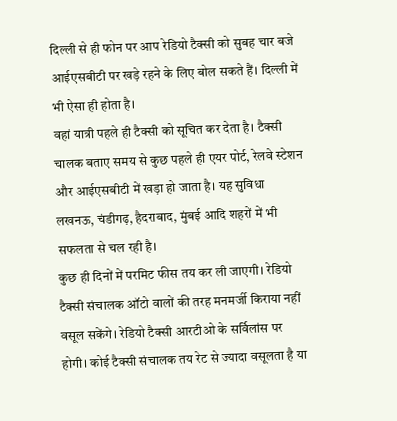दिल्ली से ही फोन पर आप रेडियो टैक्सी को सुबह चार बजे आईएसबीटी पर खड़े रहने के लिए बोल सकते हैं। दिल्ली में भी ऐसा ही होता है।
वहां यात्री पहले ही टैक्सी को सूचित कर देता है। टैक्सी चालक बताए समय से कुछ पहले ही एयर पोर्ट, रेलवे स्टेशन और आईएसबीटी में खड़ा हो जाता है। यह सुविधा लखनऊ, चंडीगढ़, हैदराबाद, मुंबई आदि शहरों में भी सफलता से चल रही है।
कुछ ही दिनों में परमिट फीस तय कर ली जाएगी। रेडियो टैक्सी संचालक ऑटो वालों की तरह मनमर्जी किराया नहीं वसूल सकेंगे। रेडियो टैक्सी आरटीओ के सर्विलांस पर होगी। कोई टैक्सी संचालक तय रेट से ज्यादा वसूलता है या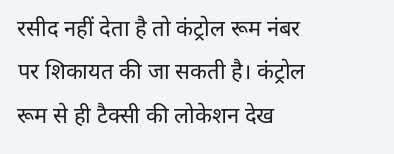रसीद नहीं देता है तो कंट्रोल रूम नंबर पर शिकायत की जा सकती है। कंट्रोल रूम से ही टैक्सी की लोकेशन देख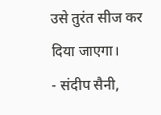उसे तुरंत सीज कर दिया जाएगा।
- संदीप सैनी,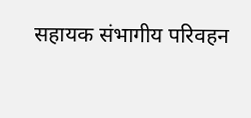सहायक संभागीय परिवहन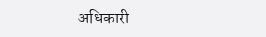अधिकारी